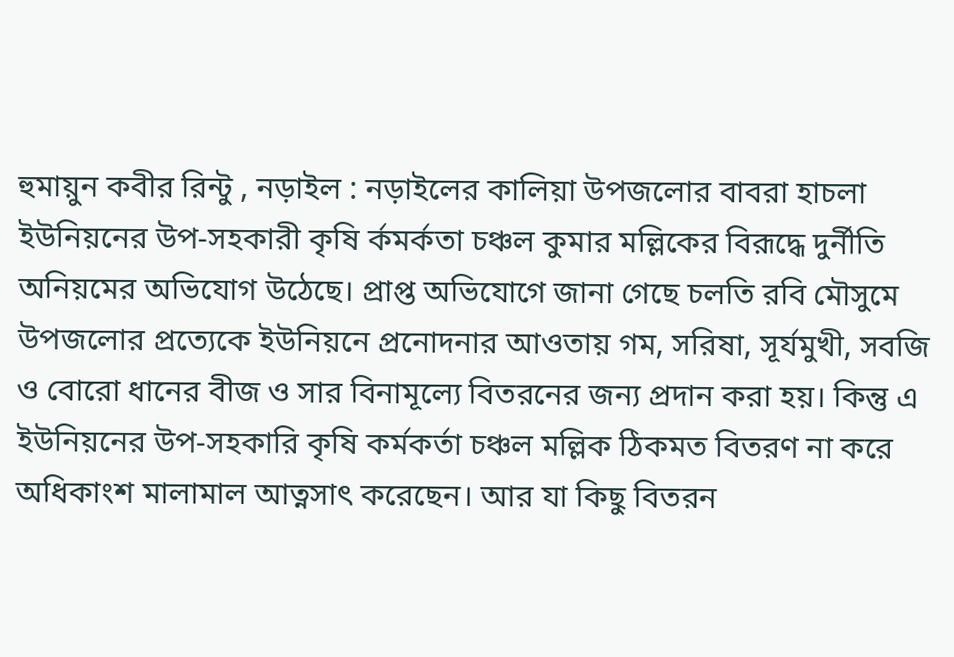হুমায়ুন কবীর রিন্টু , নড়াইল : নড়াইলের কালিয়া উপজলোর বাবরা হাচলা ইউনিয়নের উপ-সহকারী কৃষি র্কমর্কতা চঞ্চল কুমার মল্লিকের বিরূদ্ধে দুর্নীতি অনিয়মের অভিযোগ উঠেছে। প্রাপ্ত অভিযোগে জানা গেছে চলতি রবি মৌসুমে উপজলোর প্রত্যেকে ইউনিয়নে প্রনোদনার আওতায় গম, সরিষা, সূর্যমুখী, সবজি ও বোরো ধানের বীজ ও সার বিনামূল্যে বিতরনের জন্য প্রদান করা হয়। কিন্তু এ ইউনিয়নের উপ-সহকারি কৃষি কর্মকর্তা চঞ্চল মল্লিক ঠিকমত বিতরণ না করে অধিকাংশ মালামাল আত্নসাৎ করেছেন। আর যা কিছু বিতরন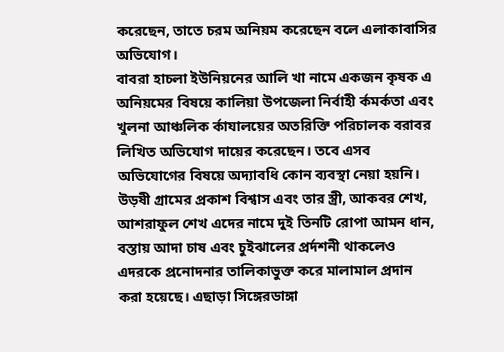করেছেন, তাতে চরম অনিয়ম করেছেন বলে এলাকাবাসির অভিযোগ।
বাবরা হাচলা ইউনিয়নের আলি খা নামে একজন কৃষক এ অনিয়মের বিষয়ে কালিয়া উপজেলা নির্বাহী র্কমর্কতা এবং খুলনা আঞ্চলিক র্কাযালয়ের অতরিক্তি পরিচালক বরাবর লিখিত অভিযোগ দায়ের করেছেন। তবে এসব অভিযোগের বিষয়ে অদ্যাবধি কোন ব্যবস্থা নেয়া হয়নি। উড়ষী গ্রামের প্রকাশ বিশ্বাস এবং তার স্ত্রী, আকবর শেখ, আশরাফুল শেখ এদের নামে দুই তিনটি রোপা আমন ধান, বস্তায় আদা চাষ এবং চুইঝালের প্রর্দশনী থাকলেও এদরকে প্রনোদনার তালিকাভুক্ত করে মালামাল প্রদান করা হয়েছে। এছাড়া সিঙ্গেরডাঙ্গা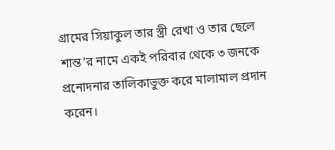গ্রামের সিয়াকুল তার স্ত্রী রেখা ও তার ছেলে শান্ত’র নামে একই পরিবার থেকে ৩ জনকে প্রনোদনার তালিকাভুক্ত করে মালামাল প্রদান করেন।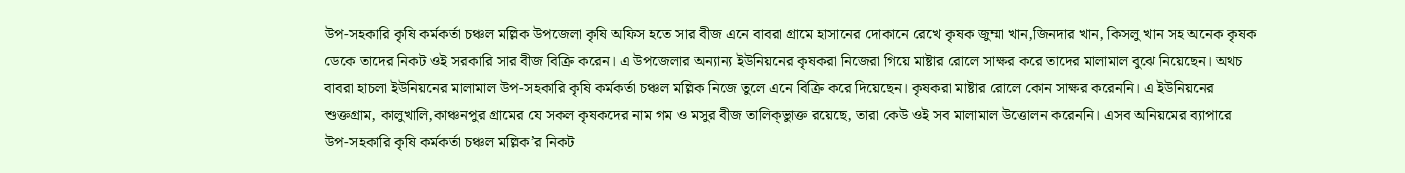উপ-সহকারি কৃষি কর্মকর্তা চঞ্চল মল্লিক উপজেলা কৃষি অফিস হতে সার বীজ এনে বাবরা গ্রামে হাসানের দোকানে রেখে কৃষক জুম্মা খান,জিনদার খান, কিসলু খান সহ অনেক কৃষক ডেকে তাদের নিকট ওই সরকারি সার বীজ বিক্রি করেন। এ উপজেলার অন্যান্য ইউনিয়নের কৃষকরা নিজেরা গিয়ে মাষ্টার রোলে সাক্ষর করে তাদের মালামাল বুঝে নিয়েছেন। অথচ বাবরা হাচলা ইউনিয়নের মালামাল উপ-সহকারি কৃষি কর্মকর্তা চঞ্চল মল্লিক নিজে তুলে এনে বিক্রি করে দিয়েছেন। কৃষকরা মাষ্টার রোলে কোন সাক্ষর করেননি। এ ইউনিয়নের শুক্তগ্রাম, কালুখালি,কাঞ্চনপুর গ্রামের যে সকল কৃষকদের নাম গম ও মসুর বীজ তালিক্ভাুক্ত রয়েছে, তারা কেউ ওই সব মালামাল উত্তোলন করেননি। এসব অনিয়মের ব্যাপারে উপ-সহকারি কৃষি কর্মকর্তা চঞ্চল মল্লিক’র নিকট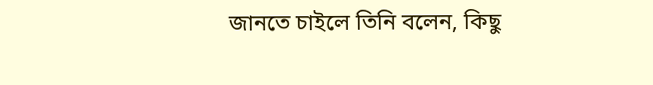জানতে চাইলে তিনি বলেন, কিছু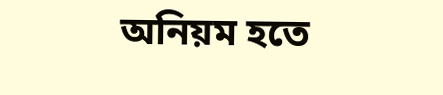অনিয়ম হতে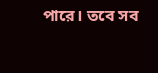পারে। তবে সব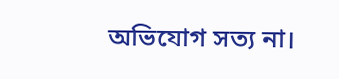অভিযোগ সত্য না।